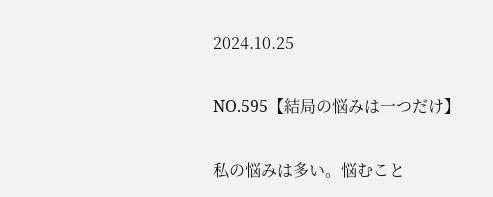2024.10.25

NO.595【結局の悩みは一つだけ】

私の悩みは多い。悩むこと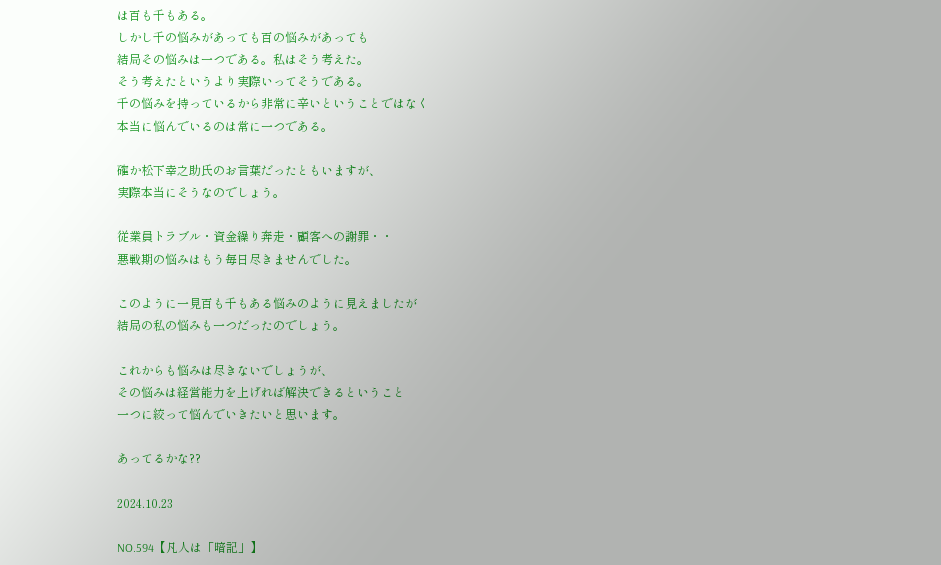は百も千もある。
しかし千の悩みがあっても百の悩みがあっても
結局その悩みは一つである。私はそう考えた。
そう考えたというより実際いってそうである。
千の悩みを持っているから非常に辛いということではなく
本当に悩んでいるのは常に一つである。

確か松下幸之助氏のお言葉だったともいますが、
実際本当にそうなのでしょう。

従業員トラブル・資金繰り奔走・顧客への謝罪・・
悪戦期の悩みはもう毎日尽きませんでした。

このように一見百も千もある悩みのように見えましたが
結局の私の悩みも一つだったのでしょう。

これからも悩みは尽きないでしょうが、
その悩みは経営能力を上げれば解決できるということ
一つに絞って悩んでいきたいと思います。

あってるかな??

2024.10.23

NO.594【凡人は「暗記」】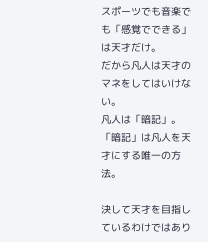スポーツでも音楽でも「感覚でできる」は天才だけ。
だから凡人は天才のマネをしてはいけない。
凡人は「暗記」。「暗記」は凡人を天才にする唯一の方法。

決して天才を目指しているわけではあり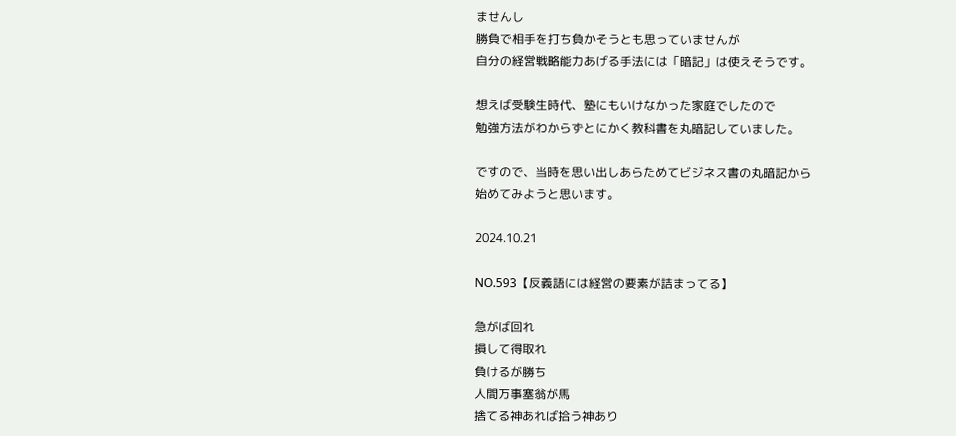ませんし
勝負で相手を打ち負かそうとも思っていませんが
自分の経営戦略能力あげる手法には「暗記」は使えそうです。

想えば受験生時代、塾にもいけなかった家庭でしたので
勉強方法がわからずとにかく教科書を丸暗記していました。

ですので、当時を思い出しあらためてビジネス書の丸暗記から
始めてみようと思います。

2024.10.21

NO.593【反義語には経営の要素が詰まってる】

急がば回れ
損して得取れ
負けるが勝ち
人間万事塞翁が馬
捨てる神あれば拾う神あり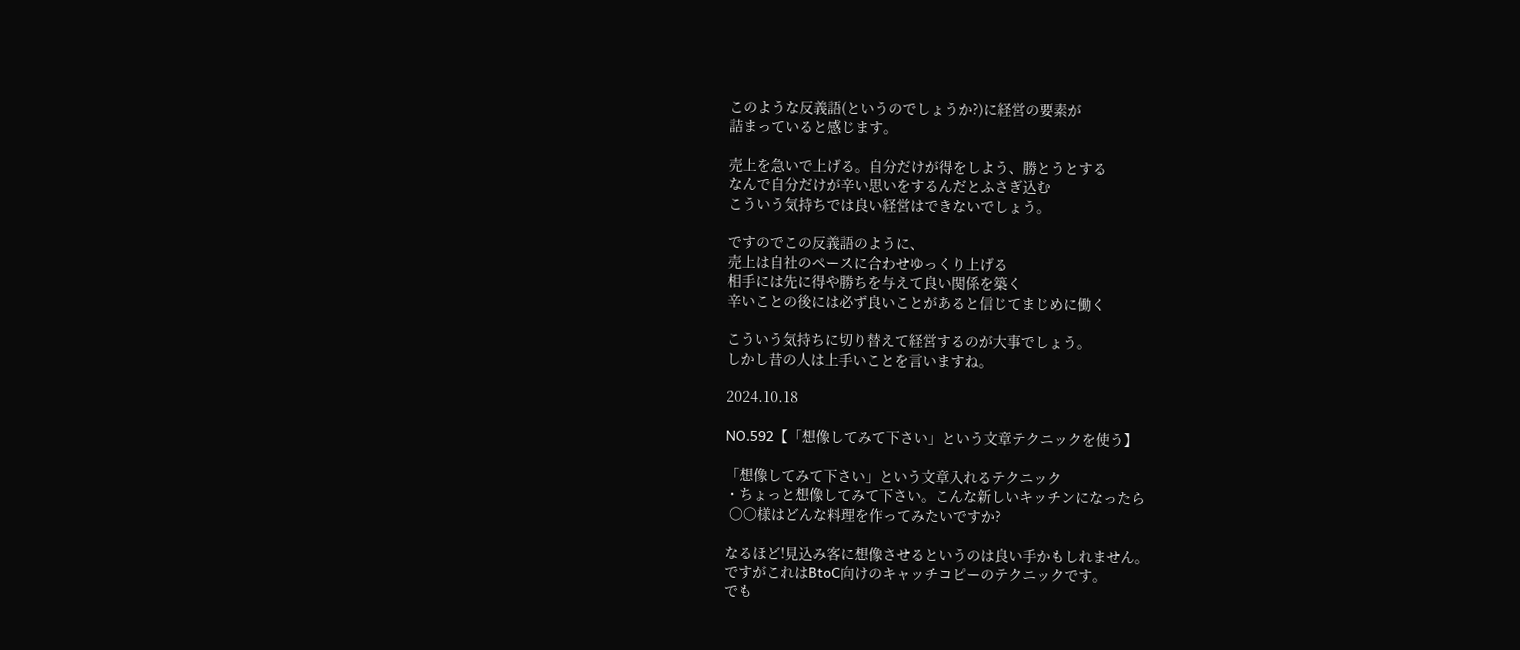このような反義語(というのでしょうか?)に経営の要素が
詰まっていると感じます。

売上を急いで上げる。自分だけが得をしよう、勝とうとする
なんで自分だけが辛い思いをするんだとふさぎ込む
こういう気持ちでは良い経営はできないでしょう。

ですのでこの反義語のように、
売上は自社のペースに合わせゆっくり上げる
相手には先に得や勝ちを与えて良い関係を築く
辛いことの後には必ず良いことがあると信じてまじめに働く

こういう気持ちに切り替えて経営するのが大事でしょう。
しかし昔の人は上手いことを言いますね。

2024.10.18

NO.592【「想像してみて下さい」という文章テクニックを使う】

「想像してみて下さい」という文章入れるテクニック
・ちょっと想像してみて下さい。こんな新しいキッチンになったら
 〇〇様はどんな料理を作ってみたいですか?

なるほど!見込み客に想像させるというのは良い手かもしれません。
ですがこれはBtoC向けのキャッチコピーのテクニックです。
でも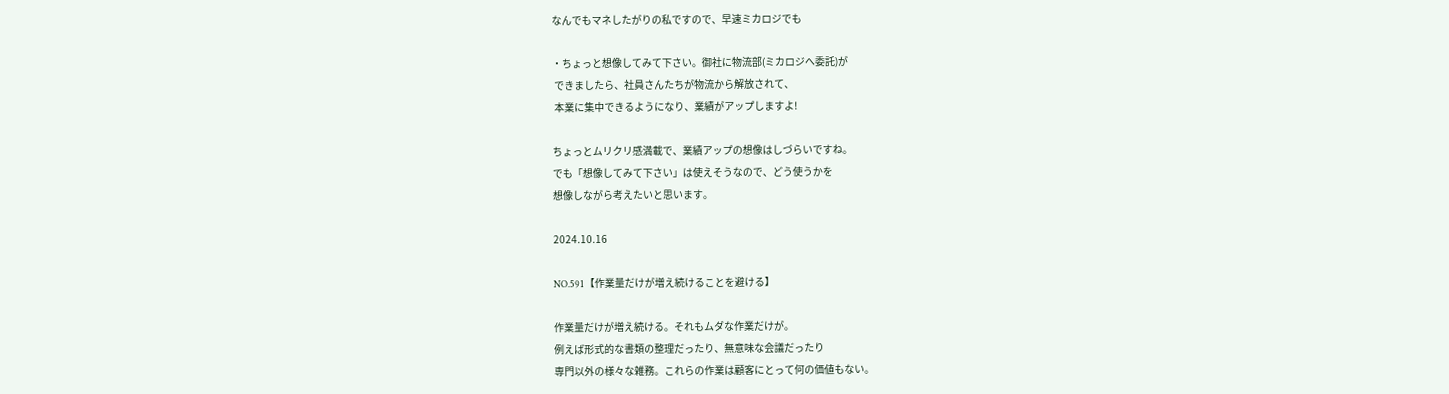なんでもマネしたがりの私ですので、早速ミカロジでも

・ちょっと想像してみて下さい。御社に物流部(ミカロジへ委託)が
 できましたら、社員さんたちが物流から解放されて、
 本業に集中できるようになり、業績がアップしますよ!

ちょっとムリクリ感満載で、業績アップの想像はしづらいですね。
でも「想像してみて下さい」は使えそうなので、どう使うかを
想像しながら考えたいと思います。

2024.10.16

NO.591【作業量だけが増え続けることを避ける】

作業量だけが増え続ける。それもムダな作業だけが。
例えば形式的な書類の整理だったり、無意味な会議だったり
専門以外の様々な雑務。これらの作業は顧客にとって何の価値もない。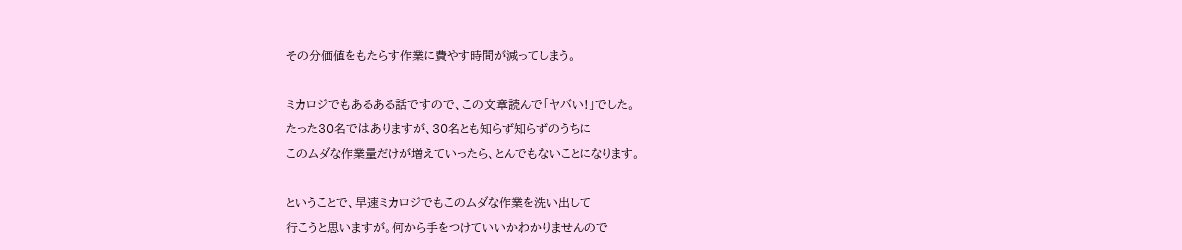その分価値をもたらす作業に費やす時間が減ってしまう。

ミカロジでもあるある話ですので、この文章読んで「ヤバい!」でした。
たった30名ではありますが、30名とも知らず知らずのうちに
このムダな作業量だけが増えていったら、とんでもないことになります。

ということで、早速ミカロジでもこのムダな作業を洗い出して
行こうと思いますが。何から手をつけていいかわかりませんので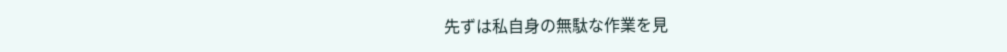先ずは私自身の無駄な作業を見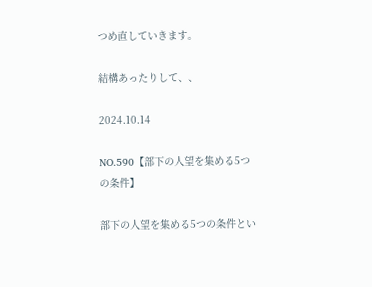つめ直していきます。

結構あったりして、、

2024.10.14

NO.590【部下の人望を集める5つの条件】

部下の人望を集める5つの条件とい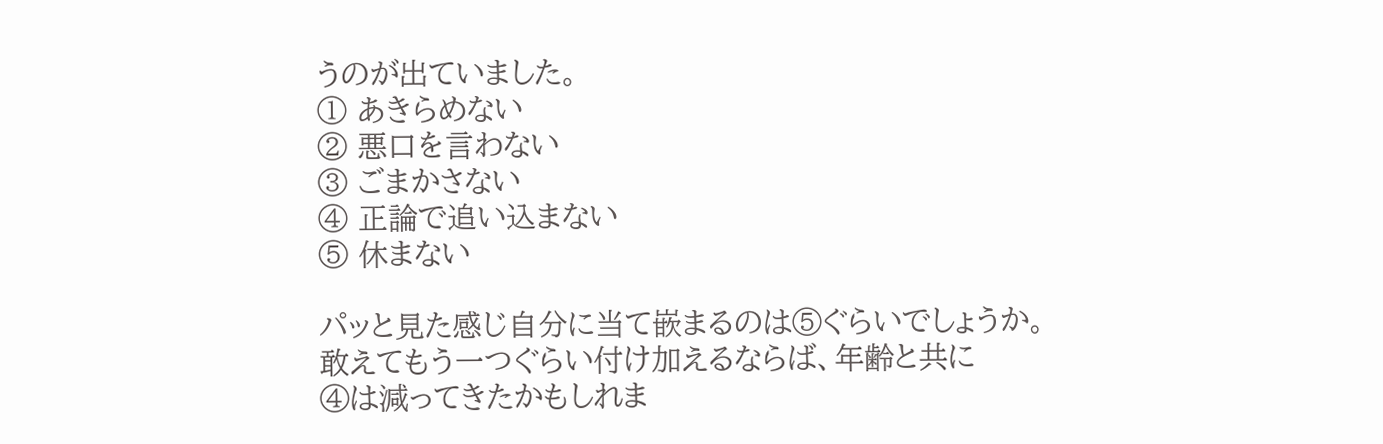うのが出ていました。
① あきらめない
② 悪口を言わない
③ ごまかさない
④ 正論で追い込まない
⑤ 休まない

パッと見た感じ自分に当て嵌まるのは⑤ぐらいでしょうか。
敢えてもう一つぐらい付け加えるならば、年齢と共に
④は減ってきたかもしれま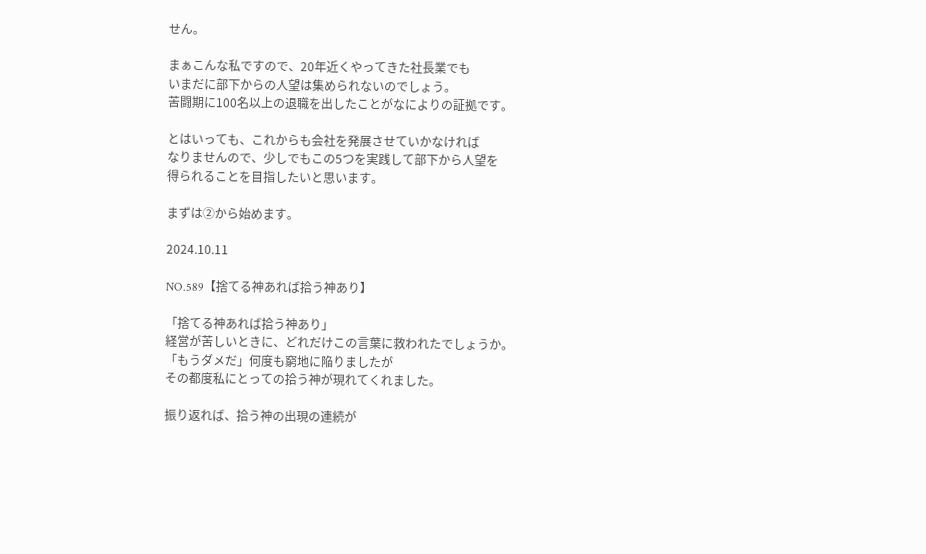せん。

まぁこんな私ですので、20年近くやってきた社長業でも
いまだに部下からの人望は集められないのでしょう。
苦闘期に100名以上の退職を出したことがなによりの証拠です。

とはいっても、これからも会社を発展させていかなければ
なりませんので、少しでもこの5つを実践して部下から人望を
得られることを目指したいと思います。

まずは②から始めます。

2024.10.11

NO.589【捨てる神あれば拾う神あり】

「捨てる神あれば拾う神あり」
経営が苦しいときに、どれだけこの言葉に救われたでしょうか。
「もうダメだ」何度も窮地に陥りましたが
その都度私にとっての拾う神が現れてくれました。

振り返れば、拾う神の出現の連続が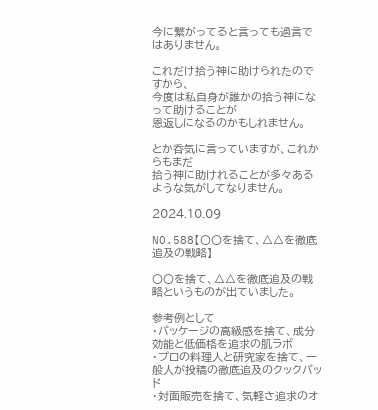今に繋がってると言っても過言ではありません。

これだけ拾う神に助けられたのですから、
今度は私自身が誰かの拾う神になって助けることが
恩返しになるのかもしれません。

とか呑気に言っていますが、これからもまだ
拾う神に助けれることが多々あるような気がしてなりません。

2024.10.09

NO.588【〇〇を捨て、△△を徹底追及の戦略】

〇〇を捨て、△△を徹底追及の戦略というものが出ていました。

参考例として
・パッケージの高級感を捨て、成分効能と低価格を追求の肌ラボ
・プロの料理人と研究家を捨て、一般人が投稿の徹底追及のクックパッド
・対面販売を捨て、気軽さ追求のオ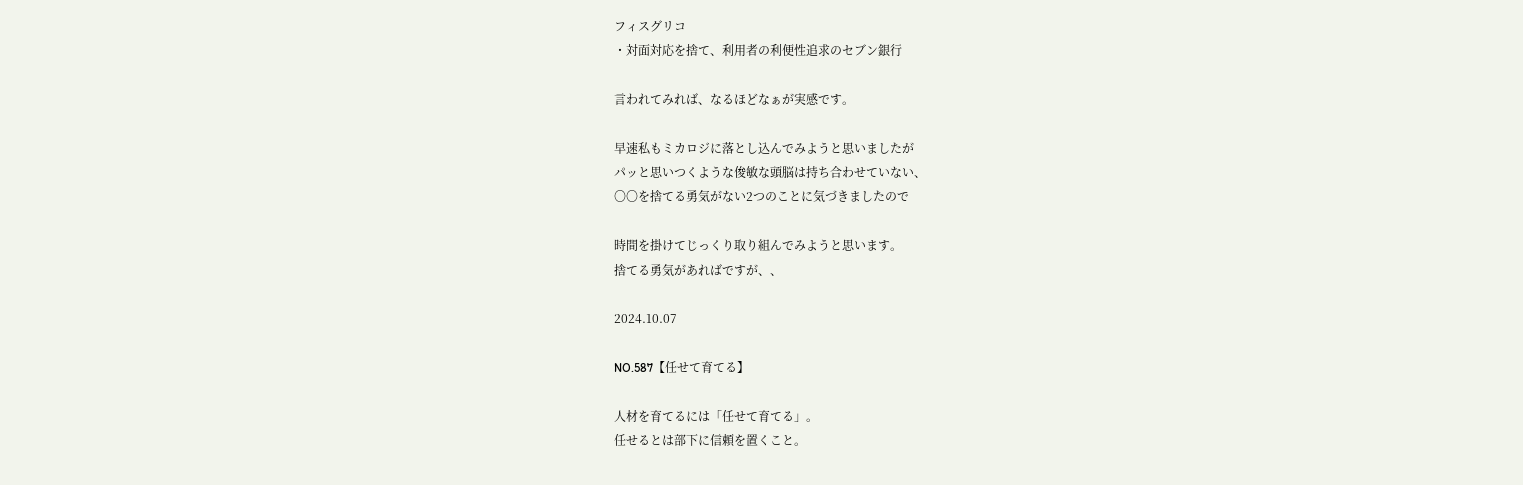フィスグリコ
・対面対応を捨て、利用者の利便性追求のセブン銀行

言われてみれば、なるほどなぁが実感です。

早速私もミカロジに落とし込んでみようと思いましたが
パッと思いつくような俊敏な頭脳は持ち合わせていない、
〇〇を捨てる勇気がない2つのことに気づきましたので

時間を掛けてじっくり取り組んでみようと思います。
捨てる勇気があればですが、、

2024.10.07

NO.587【任せて育てる】

人材を育てるには「任せて育てる」。
任せるとは部下に信頼を置くこと。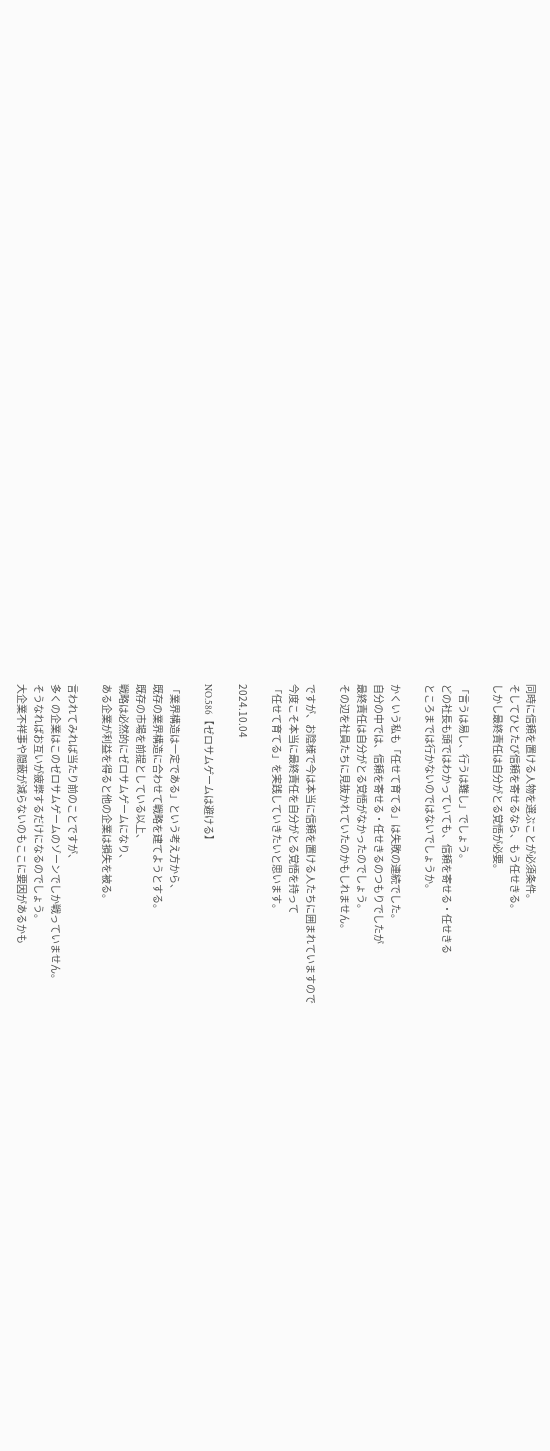同時に信頼を置ける人物を選ぶことが必須条件。
そしてひとたび信頼を寄せるなら、もう任せきる。
しかし最終責任は自分がとる覚悟が必要。

「言うは易し、行うは難し」でしょう。
どの社長も頭ではわかっていても、信頼を寄せる・任せきる
ところまでは行かないのではないでしょうか。

かくいう私も「任せて育てる」は失敗の連続でした。
自分の中では、信頼を寄せる・任せきるのつもりでしたが
最終責任は自分がとる覚悟がなかったのでしょう。
その辺を社員たちに見抜かれていたのかもしれません。

ですが、お陰様で今は本当に信頼を置ける人たちに囲まれていますので
今度こそ本当に最終責任を自分がとる覚悟を持って
「任せて育てる」を実践していきたいと思います。

2024.10.04

NO.586【ゼロサムゲームは避ける】

「業界構造は一定である」という考え方から、
既存の業界構造に合わせて戦略を建てようとする。
既存の市場を前提としている以上、
戦略は必然的にゼロサムゲームになり、
ある企業が利益を得ると他の企業は損失を被る。

言われてみれば当たり前のことですが、
多くの企業はこのゼロサムゲームのゾーンでしか戦っていません。
そうなればお互いが疲弊するだけになるのでしょう。
大企業不祥事や隠蔽が減らないのもここに要因があるかも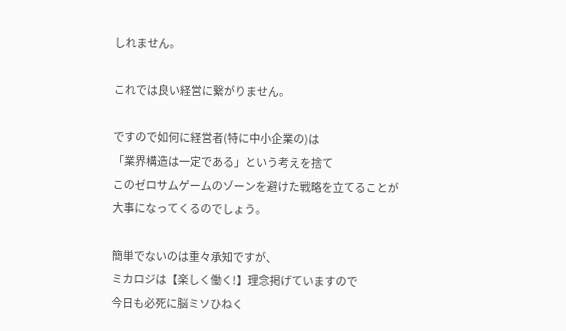しれません。

これでは良い経営に繋がりません。

ですので如何に経営者(特に中小企業の)は
「業界構造は一定である」という考えを捨て
このゼロサムゲームのゾーンを避けた戦略を立てることが
大事になってくるのでしょう。

簡単でないのは重々承知ですが、
ミカロジは【楽しく働く!】理念掲げていますので
今日も必死に脳ミソひねく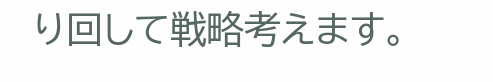り回して戦略考えます。